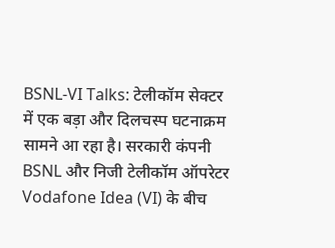BSNL-VI Talks: टेलीकॉम सेक्टर में एक बड़ा और दिलचस्प घटनाक्रम सामने आ रहा है। सरकारी कंपनी BSNL और निजी टेलीकॉम ऑपरेटर Vodafone Idea (VI) के बीच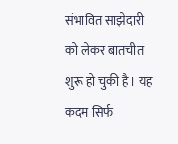संभावित साझेदारी को लेकर बातचीत शुरू हो चुकी है। यह कदम सिर्फ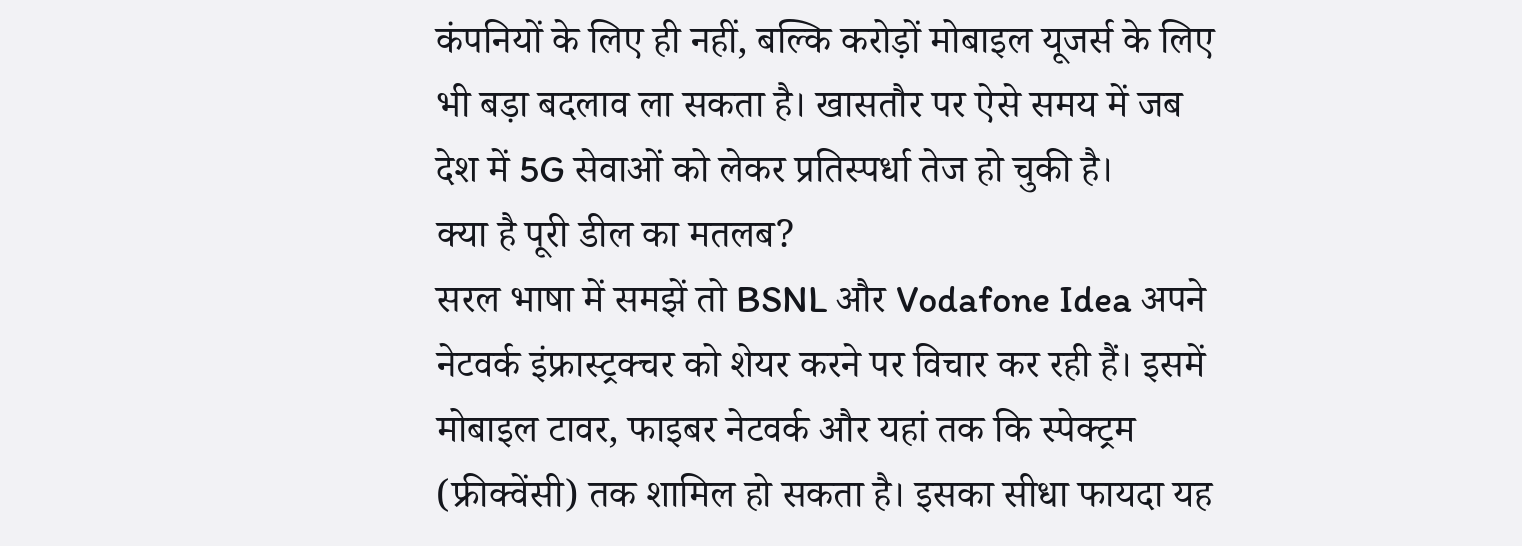कंपनियों के लिए ही नहीं, बल्कि करोड़ों मोबाइल यूजर्स के लिए भी बड़ा बदलाव ला सकता है। खासतौर पर ऐसे समय में जब देश में 5G सेवाओं को लेकर प्रतिस्पर्धा तेज हो चुकी है।
क्या है पूरी डील का मतलब?
सरल भाषा में समझें तो BSNL और Vodafone Idea अपने नेटवर्क इंफ्रास्ट्रक्चर को शेयर करने पर विचार कर रही हैं। इसमें मोबाइल टावर, फाइबर नेटवर्क और यहां तक कि स्पेक्ट्रम (फ्रीक्वेंसी) तक शामिल हो सकता है। इसका सीधा फायदा यह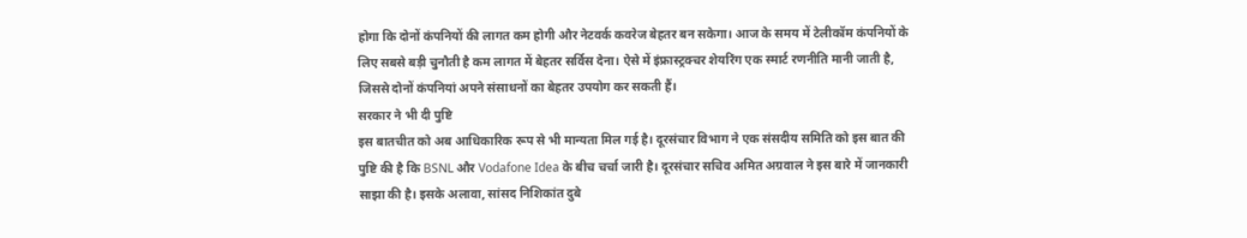होगा कि दोनों कंपनियों की लागत कम होगी और नेटवर्क कवरेज बेहतर बन सकेगा। आज के समय में टेलीकॉम कंपनियों के लिए सबसे बड़ी चुनौती है कम लागत में बेहतर सर्विस देना। ऐसे में इंफ्रास्ट्रक्चर शेयरिंग एक स्मार्ट रणनीति मानी जाती है, जिससे दोनों कंपनियां अपने संसाधनों का बेहतर उपयोग कर सकती हैं।
सरकार ने भी दी पुष्टि
इस बातचीत को अब आधिकारिक रूप से भी मान्यता मिल गई है। दूरसंचार विभाग ने एक संसदीय समिति को इस बात की पुष्टि की है कि BSNL और Vodafone Idea के बीच चर्चा जारी है। दूरसंचार सचिव अमित अग्रवाल ने इस बारे में जानकारी साझा की है। इसके अलावा, सांसद निशिकांत दुबे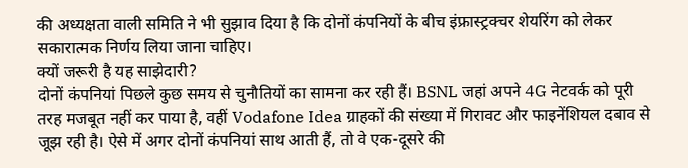की अध्यक्षता वाली समिति ने भी सुझाव दिया है कि दोनों कंपनियों के बीच इंफ्रास्ट्रक्चर शेयरिंग को लेकर सकारात्मक निर्णय लिया जाना चाहिए।
क्यों जरूरी है यह साझेदारी?
दोनों कंपनियां पिछले कुछ समय से चुनौतियों का सामना कर रही हैं। BSNL जहां अपने 4G नेटवर्क को पूरी तरह मजबूत नहीं कर पाया है, वहीं Vodafone Idea ग्राहकों की संख्या में गिरावट और फाइनेंशियल दबाव से जूझ रही है। ऐसे में अगर दोनों कंपनियां साथ आती हैं, तो वे एक-दूसरे की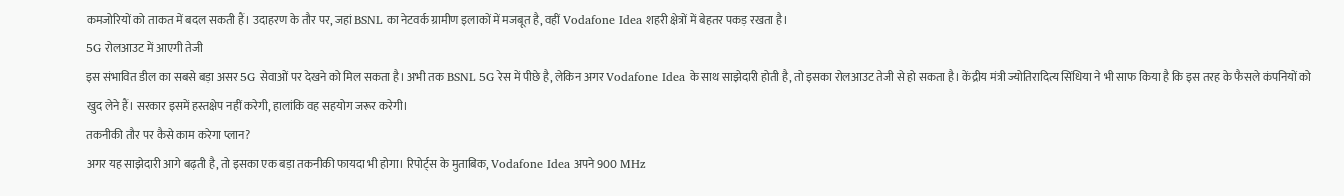कमजोरियों को ताकत में बदल सकती हैं। उदाहरण के तौर पर, जहां BSNL का नेटवर्क ग्रामीण इलाकों में मजबूत है, वहीं Vodafone Idea शहरी क्षेत्रों में बेहतर पकड़ रखता है।
5G रोलआउट में आएगी तेजी
इस संभावित डील का सबसे बड़ा असर 5G सेवाओं पर देखने को मिल सकता है। अभी तक BSNL 5G रेस में पीछे है, लेकिन अगर Vodafone Idea के साथ साझेदारी होती है, तो इसका रोलआउट तेजी से हो सकता है। केंद्रीय मंत्री ज्योतिरादित्य सिंधिया ने भी साफ किया है कि इस तरह के फैसले कंपनियों को खुद लेने हैं। सरकार इसमें हस्तक्षेप नहीं करेगी, हालांकि वह सहयोग जरूर करेगी।
तकनीकी तौर पर कैसे काम करेगा प्लान?
अगर यह साझेदारी आगे बढ़ती है, तो इसका एक बड़ा तकनीकी फायदा भी होगा। रिपोर्ट्स के मुताबिक, Vodafone Idea अपने 900 MHz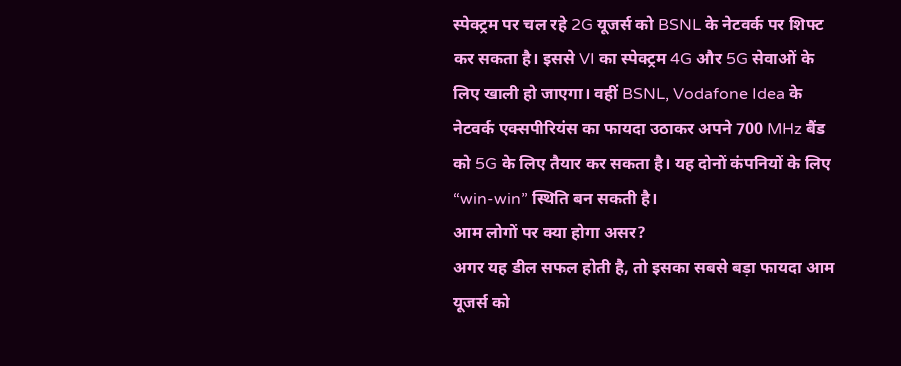स्पेक्ट्रम पर चल रहे 2G यूजर्स को BSNL के नेटवर्क पर शिफ्ट कर सकता है। इससे VI का स्पेक्ट्रम 4G और 5G सेवाओं के लिए खाली हो जाएगा। वहीं BSNL, Vodafone Idea के नेटवर्क एक्सपीरियंस का फायदा उठाकर अपने 700 MHz बैंड को 5G के लिए तैयार कर सकता है। यह दोनों कंपनियों के लिए “win-win” स्थिति बन सकती है।
आम लोगों पर क्या होगा असर?
अगर यह डील सफल होती है, तो इसका सबसे बड़ा फायदा आम यूजर्स को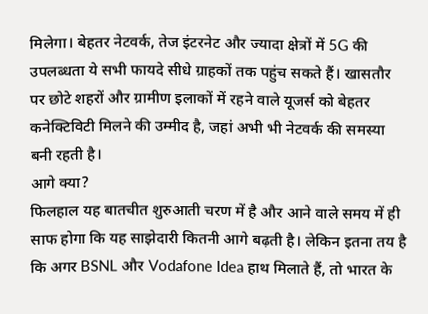मिलेगा। बेहतर नेटवर्क, तेज इंटरनेट और ज्यादा क्षेत्रों में 5G की उपलब्धता ये सभी फायदे सीधे ग्राहकों तक पहुंच सकते हैं। खासतौर पर छोटे शहरों और ग्रामीण इलाकों में रहने वाले यूजर्स को बेहतर कनेक्टिविटी मिलने की उम्मीद है, जहां अभी भी नेटवर्क की समस्या बनी रहती है।
आगे क्या?
फिलहाल यह बातचीत शुरुआती चरण में है और आने वाले समय में ही साफ होगा कि यह साझेदारी कितनी आगे बढ़ती है। लेकिन इतना तय है कि अगर BSNL और Vodafone Idea हाथ मिलाते हैं, तो भारत के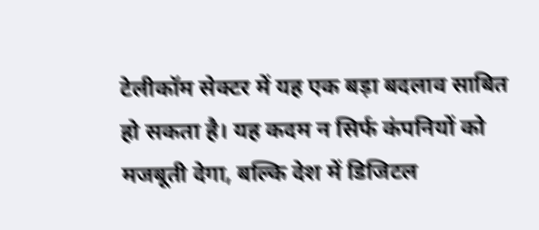टेलीकॉम सेक्टर में यह एक बड़ा बदलाव साबित हो सकता है। यह कदम न सिर्फ कंपनियों को मजबूती देगा, बल्कि देश में डिजिटल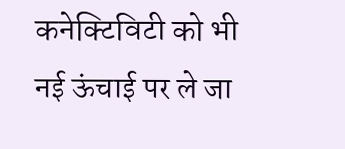कनेक्टिविटी को भी नई ऊंचाई पर ले जा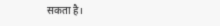सकता है।